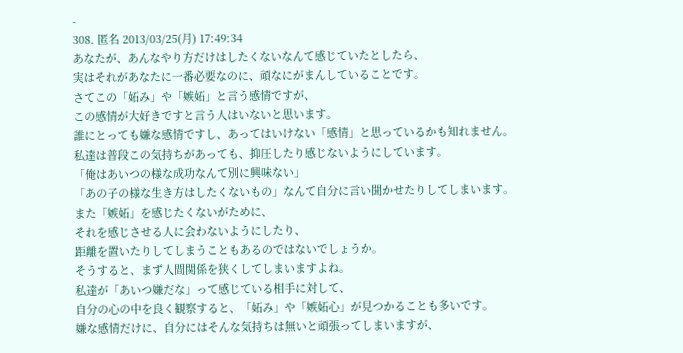-
308. 匿名 2013/03/25(月) 17:49:34
あなたが、あんなやり方だけはしたくないなんて感じていたとしたら、
実はそれがあなたに一番必要なのに、頑なにがまんしていることです。
さてこの「妬み」や「嫉妬」と言う感情ですが、
この感情が大好きですと言う人はいないと思います。
誰にとっても嫌な感情ですし、あってはいけない「感情」と思っているかも知れません。
私達は普段この気持ちがあっても、抑圧したり感じないようにしています。
「俺はあいつの様な成功なんて別に興味ない」
「あの子の様な生き方はしたくないもの」なんて自分に言い聞かせたりしてしまいます。
また「嫉妬」を感じたくないがために、
それを感じさせる人に会わないようにしたり、
距離を置いたりしてしまうこともあるのではないでしょうか。
そうすると、まず人間関係を狭くしてしまいますよね。
私達が「あいつ嫌だな」って感じている相手に対して、
自分の心の中を良く観察すると、「妬み」や「嫉妬心」が見つかることも多いです。
嫌な感情だけに、自分にはそんな気持ちは無いと頑張ってしまいますが、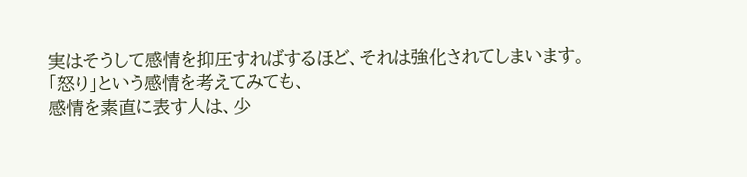実はそうして感情を抑圧すればするほど、それは強化されてしまいます。
「怒り」という感情を考えてみても、
感情を素直に表す人は、少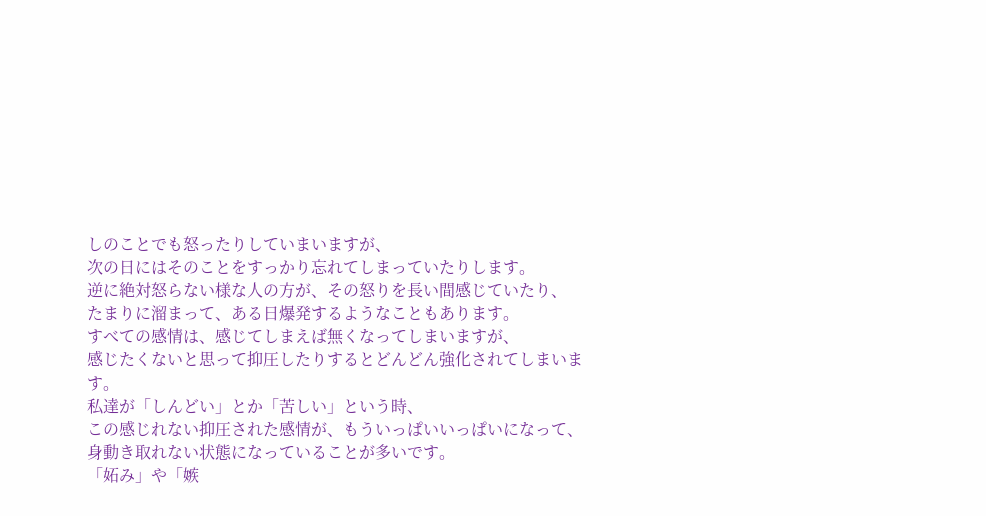しのことでも怒ったりしていまいますが、
次の日にはそのことをすっかり忘れてしまっていたりします。
逆に絶対怒らない様な人の方が、その怒りを長い間感じていたり、
たまりに溜まって、ある日爆発するようなこともあります。
すべての感情は、感じてしまえば無くなってしまいますが、
感じたくないと思って抑圧したりするとどんどん強化されてしまいます。
私達が「しんどい」とか「苦しい」という時、
この感じれない抑圧された感情が、もういっぱいいっぱいになって、
身動き取れない状態になっていることが多いです。
「妬み」や「嫉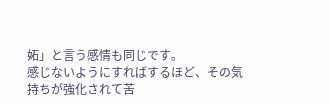妬」と言う感情も同じです。
感じないようにすればするほど、その気持ちが強化されて苦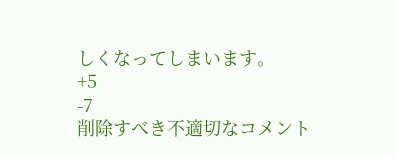しくなってしまいます。
+5
-7
削除すべき不適切なコメント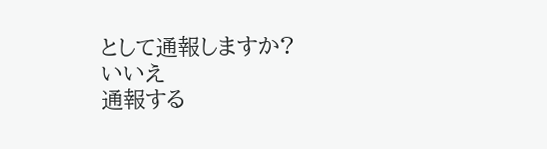として通報しますか?
いいえ
通報する